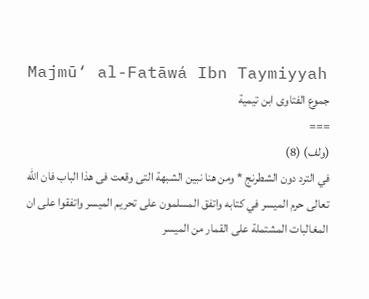Majmū‘ al-Fatāwá Ibn Taymiyyah
جموع الفتاوى ابن تيمية
===
(ولف) (8)
في الترد دون الشطرنج * ومن هنا نبين الشبهة التى وقعت فى هذا الباب فان الله تعالى حرم الميسر في كتابه واتفق المسلمون على تحريم الميسر واتفقوا على ان المغالبات المشتملة على القمار من الميسر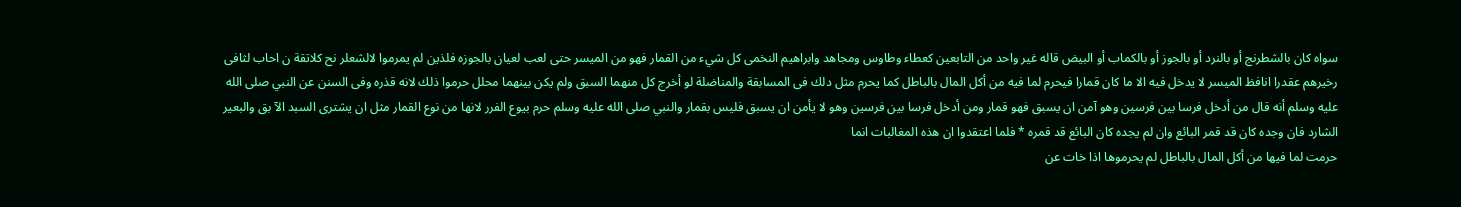سواه كان بالشطرنج أو بالنرد أو بالجوز أو بالكماب أو البيض قاله غير واحد من التابعين كعطاء وطاوس ومجاهد وابراهيم النخمى كل شيء من القمار فهو من الميسر حتى لعب لعيان بالجوزه فلذين لم يمرموا لالشعلر نح كلاتقة ن احاب لثافى رخيرهم عقدرا انافظ الميسر لا يدخل فيه الا ما كان قمارا فيحرم لما فيه من أكل المال بالباطل كما يحرم مثل دلك فى المسابقة والمناضلة لو أخرج كل منهما السبق ولم يكن بينهما محلل حرموا ذلك لانه قذره وفى السنن عن النبي صلى الله عليه وسلم أنه قال من أدخل فرسا بين فرسين وهو آمن ان يسبق فهو قمار ومن أدخل فرسا بين فرسين وهو لا يأمن ان يسبق فليس بقمار والنبي صلى الله عليه وسلم حرم بيوع الفرر لانها من نوع القمار مثل ان يشترى السبد الآ بق والبعير الشارد فان وجده كان قد قمر البائع وان لم يجده كان البائع قد قمره * فلما اعتقدوا ان هذه المغالبات انما
حرمت لما فيها من أكل المال بالباطل لم يحرموها اذا خات عن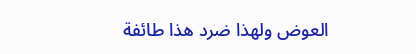العوض ولهذا ضرد هذا طائفة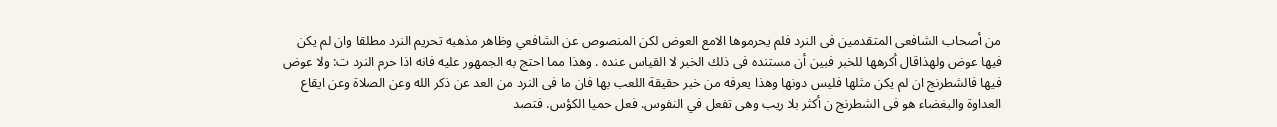من أصحاب الشافعى المتقدمين فى النرد فلم يحرموها الامع العوض لكن المنصوص عن الشافعي وظاهر مذهبه تحريم النرد مطلقا وان لم يكن فيها عوض ولهذاقال أكرهها للخبر فبين أن مستنده فى ذلك الخبر لا القياس عنده . وهذا مما احتج به الجمهور عليه فانه اذا حرم النرد ت: ولا عوض فيها فالشطرنج ان لم يكن مثلها فليس دونها وهذا يعرفه من خبر حقيقة اللعب بها فان ما فى النرد من العد عن ذكر الله وعن الصلاة وعن ايقاع العداوة والبغضاء هو فى الشطرنج ن أكثر بلا ريب وهى تفعل في النفوس. فعل حميا الكؤس. فتصد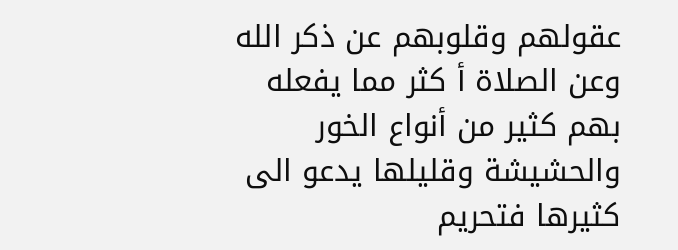عقولهم وقلوبهم عن ذكر الله وعن الصلاة أ كثر مما يفعله بهم كثير من أنواع الخور والحشيشة وقليلها يدعو الى كثيرها فتحريم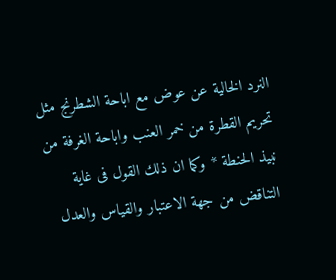النرد الخالية عن عوض مع اباحة الشطرنج مثل تحريم القطرة من خمر العنب واباحة الغرفة من نبيذ الحنطة * وكما ان ذلك القول فى غاية التناقض من جهة الاعتبار والقياس والعدل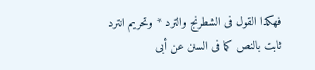فهكذا القول فى الشطرنج والترد * وتحريم انترد ثابت بالنص كما فى السنن عن أبى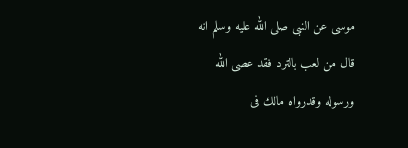موسى عن النبى صلى الله عليه وسلم انه قال من لعب بالترد فقد عصى الله ورسوله وقدرواه مالك فى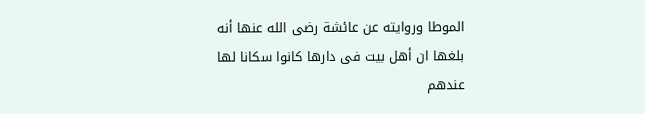الموطا وروايته عن عائشة رضى الله عنها أنه بلغها ان أهل بيت فى دارها كانوا سكانا لها عندهم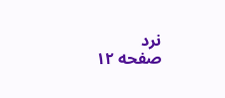نرد
صفحه ۱۲